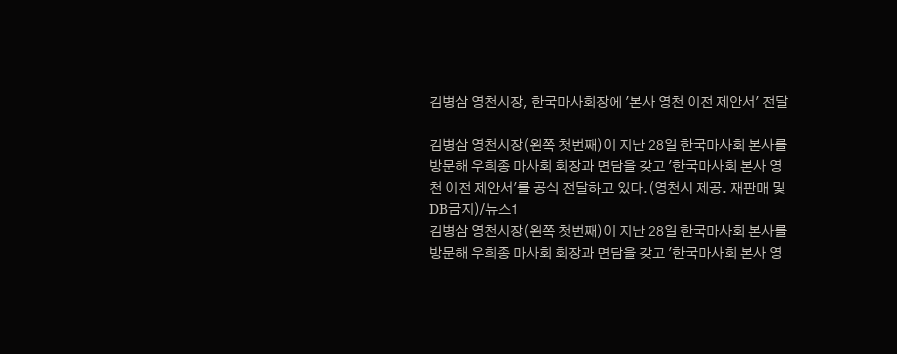김병삼 영천시장, 한국마사회장에 '본사 영천 이전 제안서' 전달

김병삼 영천시장(왼쪽 첫번째)이 지난 28일 한국마사회 본사를 방문해 우희종 마사회 회장과 면담을 갖고 '한국마사회 본사 영천 이전 제안서'를 공식 전달하고 있다.(영천시 제공. 재판매 및 DB금지)/뉴스1
김병삼 영천시장(왼쪽 첫번째)이 지난 28일 한국마사회 본사를 방문해 우희종 마사회 회장과 면담을 갖고 '한국마사회 본사 영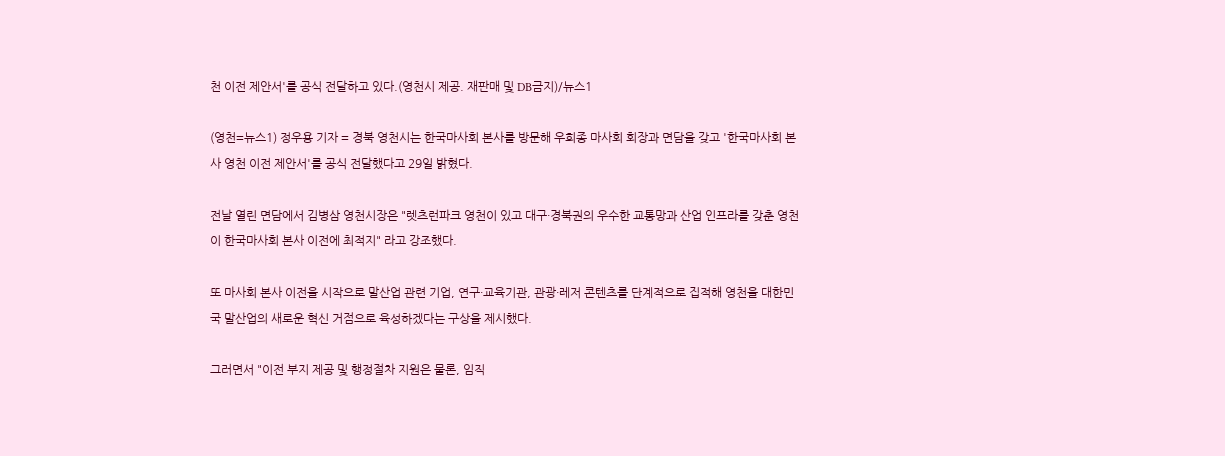천 이전 제안서'를 공식 전달하고 있다.(영천시 제공. 재판매 및 DB금지)/뉴스1

(영천=뉴스1) 정우용 기자 = 경북 영천시는 한국마사회 본사를 방문해 우희종 마사회 회장과 면담을 갖고 '한국마사회 본사 영천 이전 제안서'를 공식 전달했다고 29일 밝혔다.

전날 열린 면담에서 김병삼 영천시장은 "렛츠런파크 영천이 있고 대구·경북권의 우수한 교통망과 산업 인프라를 갖춘 영천이 한국마사회 본사 이전에 최적지" 라고 강조했다.

또 마사회 본사 이전을 시작으로 말산업 관련 기업, 연구·교육기관, 관광·레저 콘텐츠를 단계적으로 집적해 영천을 대한민국 말산업의 새로운 혁신 거점으로 육성하겠다는 구상을 제시했다.

그러면서 "이전 부지 제공 및 행정절차 지원은 물론, 임직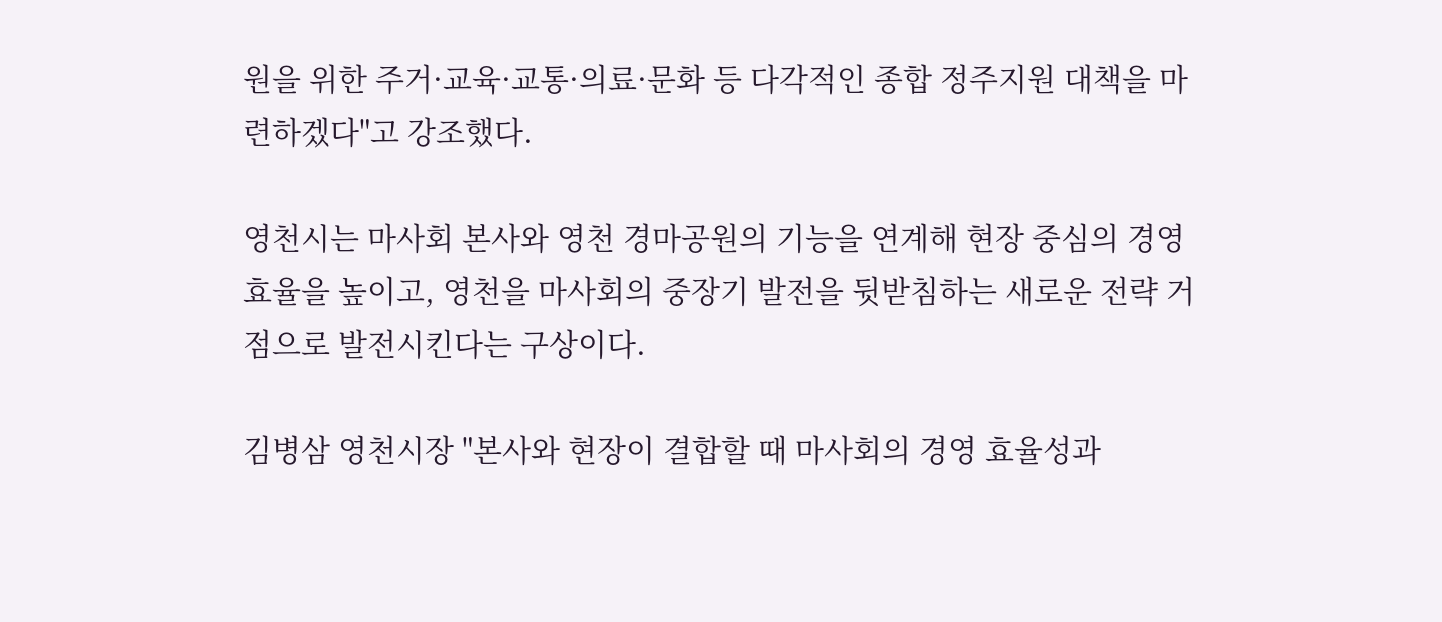원을 위한 주거·교육·교통·의료·문화 등 다각적인 종합 정주지원 대책을 마련하겠다"고 강조했다.

영천시는 마사회 본사와 영천 경마공원의 기능을 연계해 현장 중심의 경영 효율을 높이고, 영천을 마사회의 중장기 발전을 뒷받침하는 새로운 전략 거점으로 발전시킨다는 구상이다.

김병삼 영천시장 "본사와 현장이 결합할 때 마사회의 경영 효율성과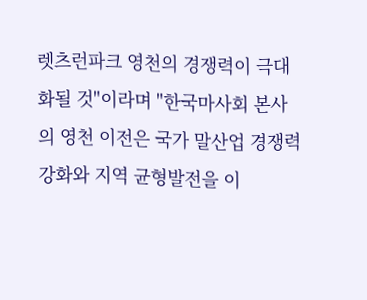렛츠런파크 영천의 경쟁력이 극대화될 것"이라며 "한국마사회 본사의 영천 이전은 국가 말산업 경쟁력 강화와 지역 균형발전을 이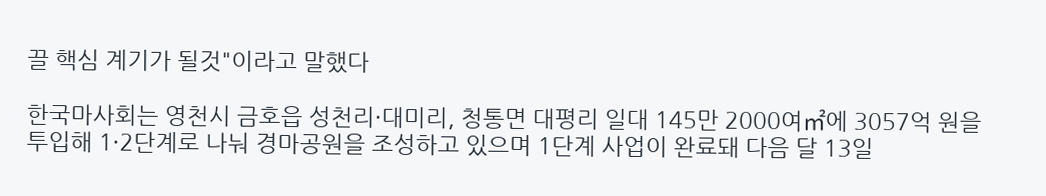끌 핵심 계기가 될것"이라고 말했다

한국마사회는 영천시 금호읍 성천리·대미리, 청통면 대평리 일대 145만 2000여㎡에 3057억 원을 투입해 1·2단계로 나눠 경마공원을 조성하고 있으며 1단계 사업이 완료돼 다음 달 13일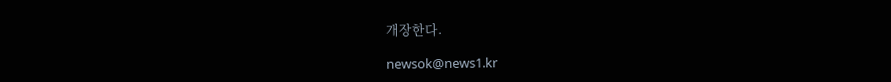개장한다.

newsok@news1.kr